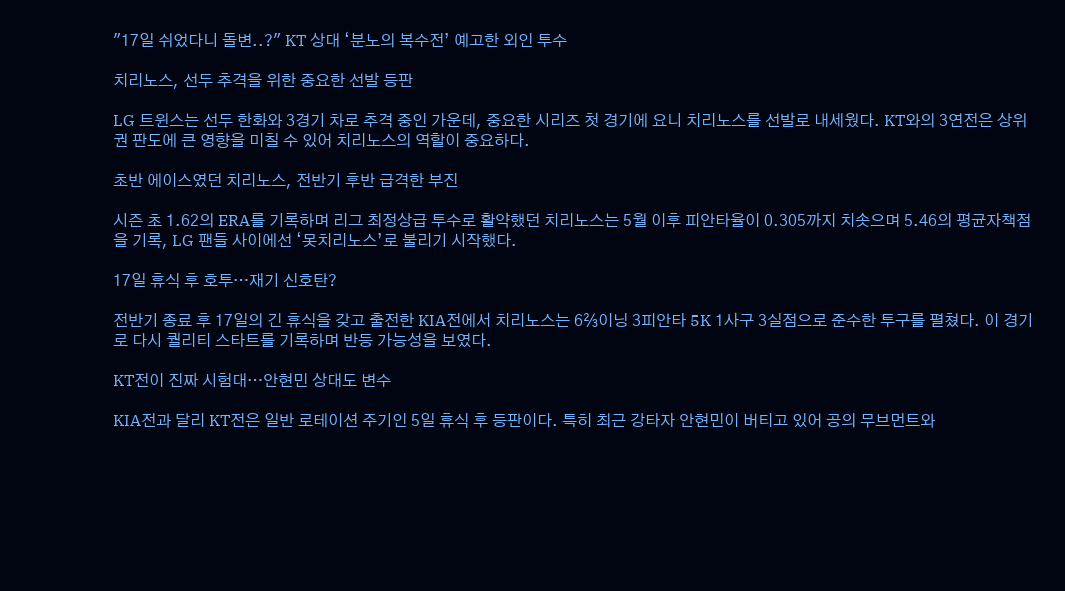"17일 쉬었다니 돌변..?" KT 상대 ‘분노의 복수전’ 예고한 외인 투수

치리노스, 선두 추격을 위한 중요한 선발 등판

LG 트윈스는 선두 한화와 3경기 차로 추격 중인 가운데, 중요한 시리즈 첫 경기에 요니 치리노스를 선발로 내세웠다. KT와의 3연전은 상위권 판도에 큰 영향을 미칠 수 있어 치리노스의 역할이 중요하다.

초반 에이스였던 치리노스, 전반기 후반 급격한 부진

시즌 초 1.62의 ERA를 기록하며 리그 최정상급 투수로 활약했던 치리노스는 5월 이후 피안타율이 0.305까지 치솟으며 5.46의 평균자책점을 기록, LG 팬들 사이에선 ‘못치리노스’로 불리기 시작했다.

17일 휴식 후 호투…재기 신호탄?

전반기 종료 후 17일의 긴 휴식을 갖고 출전한 KIA전에서 치리노스는 6⅔이닝 3피안타 5K 1사구 3실점으로 준수한 투구를 펼쳤다. 이 경기로 다시 퀄리티 스타트를 기록하며 반등 가능성을 보였다.

KT전이 진짜 시험대…안현민 상대도 변수

KIA전과 달리 KT전은 일반 로테이션 주기인 5일 휴식 후 등판이다. 특히 최근 강타자 안현민이 버티고 있어 공의 무브먼트와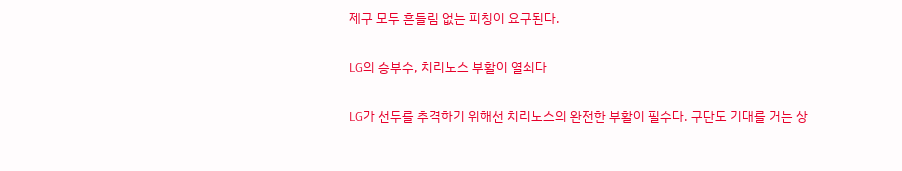제구 모두 흔들림 없는 피칭이 요구된다.

LG의 승부수, 치리노스 부활이 열쇠다

LG가 선두를 추격하기 위해선 치리노스의 완전한 부활이 필수다. 구단도 기대를 거는 상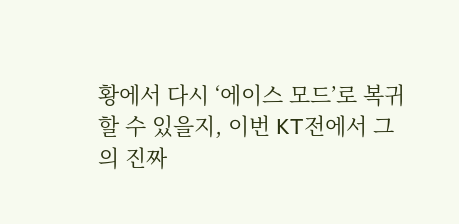황에서 다시 ‘에이스 모드’로 복귀할 수 있을지, 이번 KT전에서 그의 진짜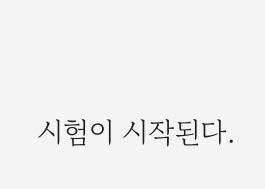시험이 시작된다.